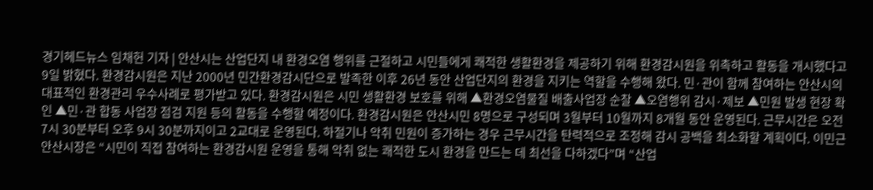경기헤드뉴스 임채헌 기자 | 안산시는 산업단지 내 환경오염 행위를 근절하고 시민들에게 쾌적한 생활환경을 제공하기 위해 환경감시원을 위촉하고 활동을 개시했다고 9일 밝혔다. 환경감시원은 지난 2000년 민간환경감시단으로 발족한 이후 26년 동안 산업단지의 환경을 지키는 역할을 수행해 왔다. 민·관이 함께 참여하는 안산시의 대표적인 환경관리 우수사례로 평가받고 있다. 환경감시원은 시민 생활환경 보호를 위해 ▲환경오염물질 배출사업장 순찰 ▲오염행위 감시·제보 ▲민원 발생 현장 확인 ▲민·관 합동 사업장 점검 지원 등의 활동을 수행할 예정이다. 환경감시원은 안산시민 8명으로 구성되며 3월부터 10월까지 8개월 동안 운영된다. 근무시간은 오전 7시 30분부터 오후 9시 30분까지이고 2교대로 운영된다. 하절기나 악취 민원이 증가하는 경우 근무시간을 탄력적으로 조정해 감시 공백을 최소화할 계획이다. 이민근 안산시장은 “시민이 직접 참여하는 환경감시원 운영을 통해 악취 없는 쾌적한 도시 환경을 만드는 데 최선을 다하겠다”며 “산업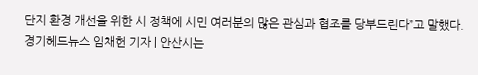단지 환경 개선을 위한 시 정책에 시민 여러분의 많은 관심과 협조를 당부드린다”고 말했다.
경기헤드뉴스 임채헌 기자 | 안산시는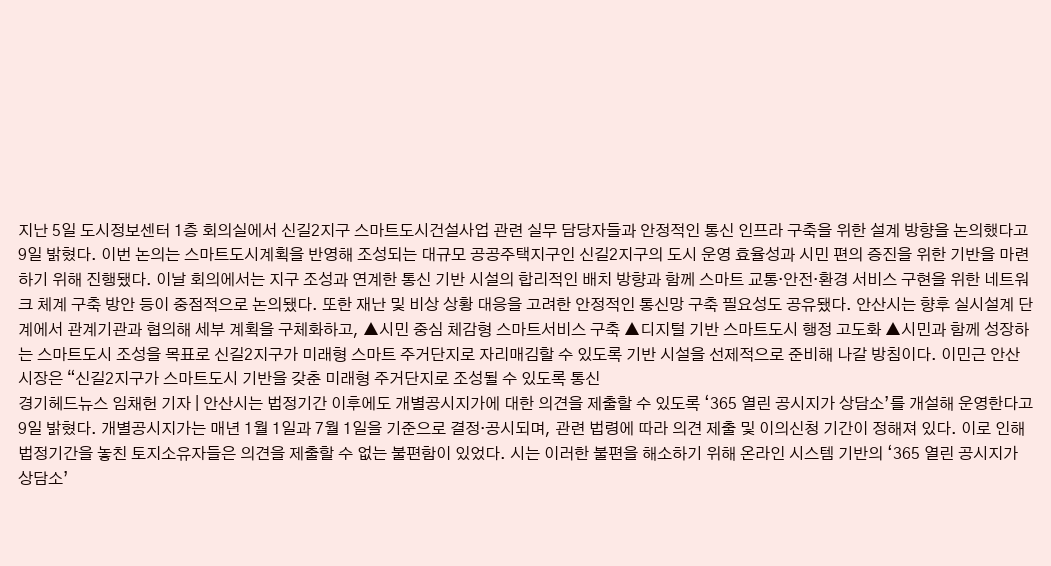지난 5일 도시정보센터 1층 회의실에서 신길2지구 스마트도시건설사업 관련 실무 담당자들과 안정적인 통신 인프라 구축을 위한 설계 방향을 논의했다고 9일 밝혔다. 이번 논의는 스마트도시계획을 반영해 조성되는 대규모 공공주택지구인 신길2지구의 도시 운영 효율성과 시민 편의 증진을 위한 기반을 마련하기 위해 진행됐다. 이날 회의에서는 지구 조성과 연계한 통신 기반 시설의 합리적인 배치 방향과 함께 스마트 교통·안전·환경 서비스 구현을 위한 네트워크 체계 구축 방안 등이 중점적으로 논의됐다. 또한 재난 및 비상 상황 대응을 고려한 안정적인 통신망 구축 필요성도 공유됐다. 안산시는 향후 실시설계 단계에서 관계기관과 협의해 세부 계획을 구체화하고, ▲시민 중심 체감형 스마트서비스 구축 ▲디지털 기반 스마트도시 행정 고도화 ▲시민과 함께 성장하는 스마트도시 조성을 목표로 신길2지구가 미래형 스마트 주거단지로 자리매김할 수 있도록 기반 시설을 선제적으로 준비해 나갈 방침이다. 이민근 안산시장은 “신길2지구가 스마트도시 기반을 갖춘 미래형 주거단지로 조성될 수 있도록 통신
경기헤드뉴스 임채헌 기자 | 안산시는 법정기간 이후에도 개별공시지가에 대한 의견을 제출할 수 있도록 ‘365 열린 공시지가 상담소’를 개설해 운영한다고 9일 밝혔다. 개별공시지가는 매년 1월 1일과 7월 1일을 기준으로 결정·공시되며, 관련 법령에 따라 의견 제출 및 이의신청 기간이 정해져 있다. 이로 인해 법정기간을 놓친 토지소유자들은 의견을 제출할 수 없는 불편함이 있었다. 시는 이러한 불편을 해소하기 위해 온라인 시스템 기반의 ‘365 열린 공시지가 상담소’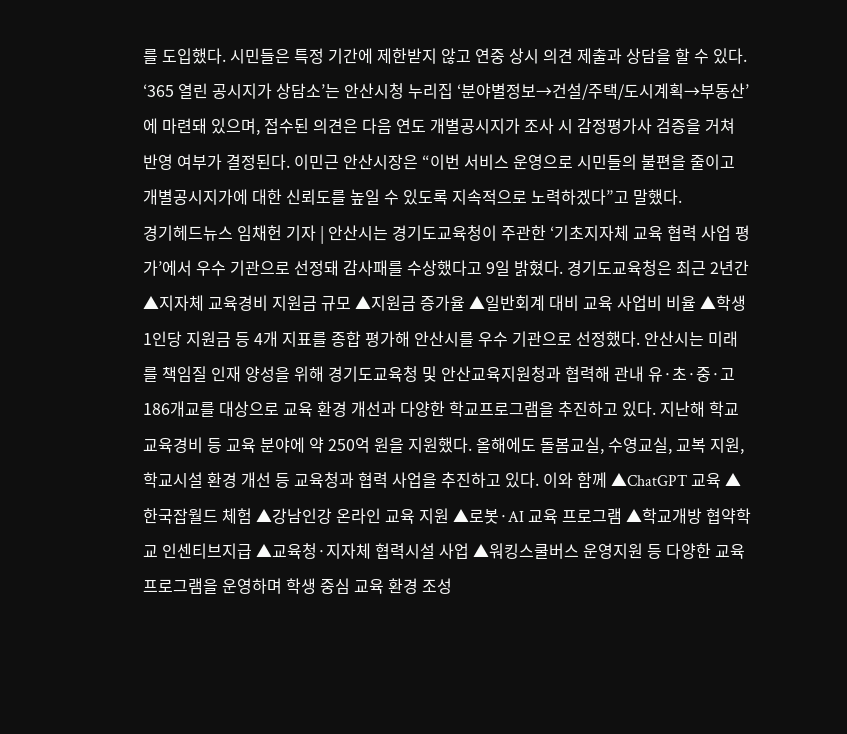를 도입했다. 시민들은 특정 기간에 제한받지 않고 연중 상시 의견 제출과 상담을 할 수 있다. ‘365 열린 공시지가 상담소’는 안산시청 누리집 ‘분야별정보→건설/주택/도시계획→부동산’에 마련돼 있으며, 접수된 의견은 다음 연도 개별공시지가 조사 시 감정평가사 검증을 거쳐 반영 여부가 결정된다. 이민근 안산시장은 “이번 서비스 운영으로 시민들의 불편을 줄이고 개별공시지가에 대한 신뢰도를 높일 수 있도록 지속적으로 노력하겠다”고 말했다.
경기헤드뉴스 임채헌 기자 | 안산시는 경기도교육청이 주관한 ‘기초지자체 교육 협력 사업 평가’에서 우수 기관으로 선정돼 감사패를 수상했다고 9일 밝혔다. 경기도교육청은 최근 2년간 ▲지자체 교육경비 지원금 규모 ▲지원금 증가율 ▲일반회계 대비 교육 사업비 비율 ▲학생 1인당 지원금 등 4개 지표를 종합 평가해 안산시를 우수 기관으로 선정했다. 안산시는 미래를 책임질 인재 양성을 위해 경기도교육청 및 안산교육지원청과 협력해 관내 유·초·중·고 186개교를 대상으로 교육 환경 개선과 다양한 학교프로그램을 추진하고 있다. 지난해 학교 교육경비 등 교육 분야에 약 250억 원을 지원했다. 올해에도 돌봄교실, 수영교실, 교복 지원, 학교시설 환경 개선 등 교육청과 협력 사업을 추진하고 있다. 이와 함께 ▲ChatGPT 교육 ▲한국잡월드 체험 ▲강남인강 온라인 교육 지원 ▲로봇·AI 교육 프로그램 ▲학교개방 협약학교 인센티브지급 ▲교육청·지자체 협력시설 사업 ▲워킹스쿨버스 운영지원 등 다양한 교육 프로그램을 운영하며 학생 중심 교육 환경 조성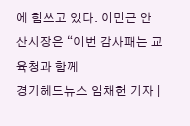에 힘쓰고 있다. 이민근 안산시장은 “이번 감사패는 교육청과 함께
경기헤드뉴스 임채헌 기자 |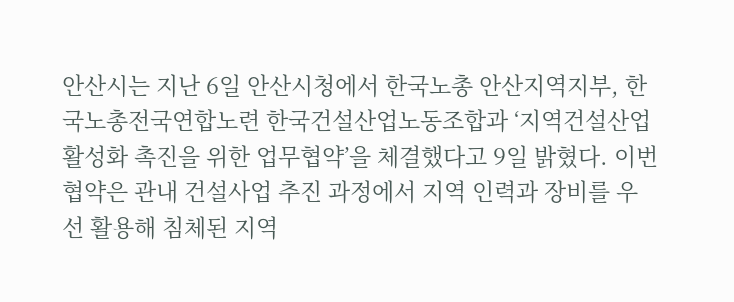안산시는 지난 6일 안산시청에서 한국노총 안산지역지부, 한국노총전국연합노련 한국건설산업노동조합과 ‘지역건설산업 활성화 촉진을 위한 업무협약’을 체결했다고 9일 밝혔다. 이번 협약은 관내 건설사업 추진 과정에서 지역 인력과 장비를 우선 활용해 침체된 지역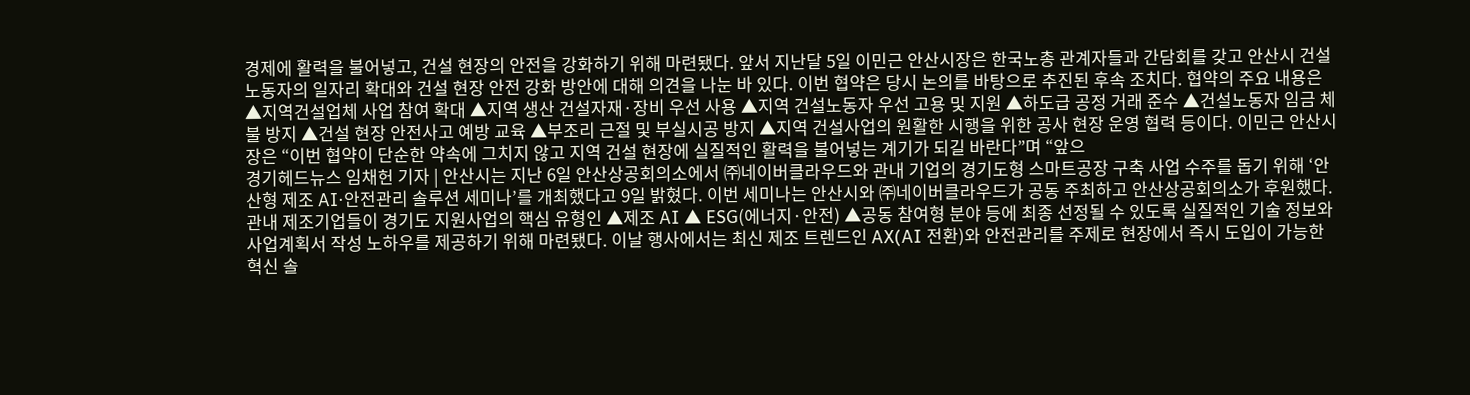경제에 활력을 불어넣고, 건설 현장의 안전을 강화하기 위해 마련됐다. 앞서 지난달 5일 이민근 안산시장은 한국노총 관계자들과 간담회를 갖고 안산시 건설노동자의 일자리 확대와 건설 현장 안전 강화 방안에 대해 의견을 나눈 바 있다. 이번 협약은 당시 논의를 바탕으로 추진된 후속 조치다. 협약의 주요 내용은 ▲지역건설업체 사업 참여 확대 ▲지역 생산 건설자재·장비 우선 사용 ▲지역 건설노동자 우선 고용 및 지원 ▲하도급 공정 거래 준수 ▲건설노동자 임금 체불 방지 ▲건설 현장 안전사고 예방 교육 ▲부조리 근절 및 부실시공 방지 ▲지역 건설사업의 원활한 시행을 위한 공사 현장 운영 협력 등이다. 이민근 안산시장은 “이번 협약이 단순한 약속에 그치지 않고 지역 건설 현장에 실질적인 활력을 불어넣는 계기가 되길 바란다”며 “앞으
경기헤드뉴스 임채헌 기자 | 안산시는 지난 6일 안산상공회의소에서 ㈜네이버클라우드와 관내 기업의 경기도형 스마트공장 구축 사업 수주를 돕기 위해 ‘안산형 제조 AI·안전관리 솔루션 세미나’를 개최했다고 9일 밝혔다. 이번 세미나는 안산시와 ㈜네이버클라우드가 공동 주최하고 안산상공회의소가 후원했다. 관내 제조기업들이 경기도 지원사업의 핵심 유형인 ▲제조 AI ▲ ESG(에너지·안전) ▲공동 참여형 분야 등에 최종 선정될 수 있도록 실질적인 기술 정보와 사업계획서 작성 노하우를 제공하기 위해 마련됐다. 이날 행사에서는 최신 제조 트렌드인 AX(AI 전환)와 안전관리를 주제로 현장에서 즉시 도입이 가능한 혁신 솔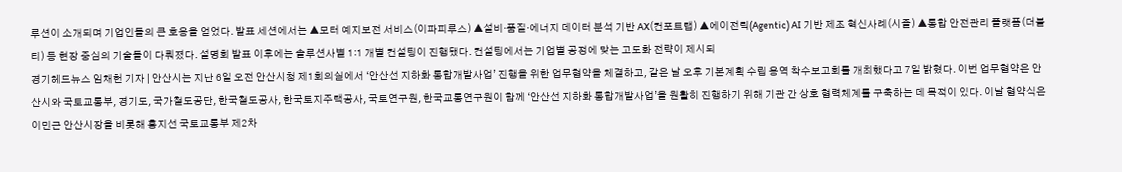루션이 소개되며 기업인들의 큰 호응을 얻었다. 발표 세션에서는 ▲모터 예지보전 서비스(이파피루스) ▲설비·품질·에너지 데이터 분석 기반 AX(컨포트랩) ▲에이전틱(Agentic) AI 기반 제조 혁신사례(시즐) ▲통합 안전관리 플랫폼(더블티) 등 현장 중심의 기술들이 다뤄졌다. 설명회 발표 이후에는 솔루션사별 1:1 개별 컨설팅이 진행됐다. 컨설팅에서는 기업별 공정에 맞는 고도화 전략이 제시되
경기헤드뉴스 임채헌 기자 | 안산시는 지난 6일 오전 안산시청 제1회의실에서 ‘안산선 지하화 통합개발사업’ 진행을 위한 업무협약을 체결하고, 같은 날 오후 기본계획 수립 용역 착수보고회를 개최했다고 7일 밝혔다. 이번 업무협약은 안산시와 국토교통부, 경기도, 국가철도공단, 한국철도공사, 한국토지주택공사, 국토연구원, 한국교통연구원이 함께 ‘안산선 지하화 통합개발사업’을 원활히 진행하기 위해 기관 간 상호 협력체계를 구축하는 데 목적이 있다. 이날 협약식은 이민근 안산시장을 비롯해 홍지선 국토교통부 제2차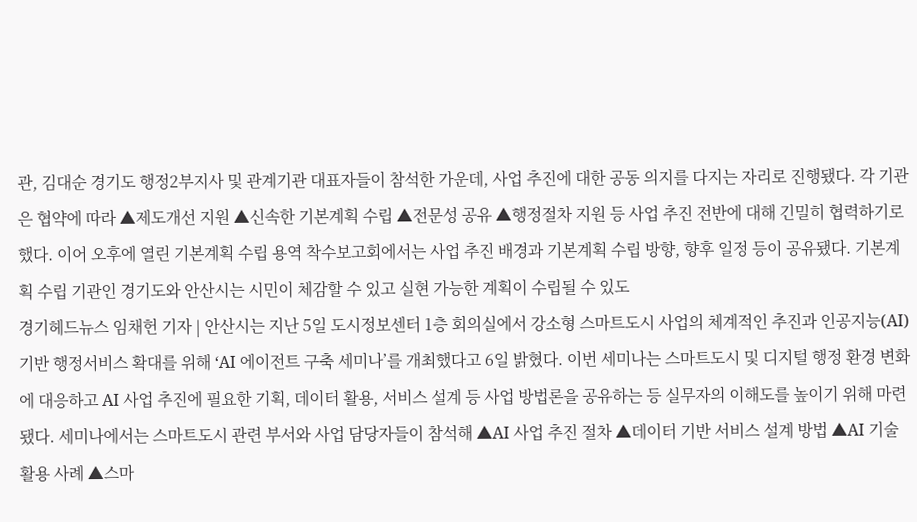관, 김대순 경기도 행정2부지사 및 관계기관 대표자들이 참석한 가운데, 사업 추진에 대한 공동 의지를 다지는 자리로 진행됐다. 각 기관은 협약에 따라 ▲제도개선 지원 ▲신속한 기본계획 수립 ▲전문성 공유 ▲행정절차 지원 등 사업 추진 전반에 대해 긴밀히 협력하기로 했다. 이어 오후에 열린 기본계획 수립 용역 착수보고회에서는 사업 추진 배경과 기본계획 수립 방향, 향후 일정 등이 공유됐다. 기본계획 수립 기관인 경기도와 안산시는 시민이 체감할 수 있고 실현 가능한 계획이 수립될 수 있도
경기헤드뉴스 임채헌 기자 | 안산시는 지난 5일 도시정보센터 1층 회의실에서 강소형 스마트도시 사업의 체계적인 추진과 인공지능(AI) 기반 행정서비스 확대를 위해 ‘AI 에이전트 구축 세미나’를 개최했다고 6일 밝혔다. 이번 세미나는 스마트도시 및 디지털 행정 환경 변화에 대응하고 AI 사업 추진에 필요한 기획, 데이터 활용, 서비스 설계 등 사업 방법론을 공유하는 등 실무자의 이해도를 높이기 위해 마련됐다. 세미나에서는 스마트도시 관련 부서와 사업 담당자들이 참석해 ▲AI 사업 추진 절차 ▲데이터 기반 서비스 설계 방법 ▲AI 기술 활용 사례 ▲스마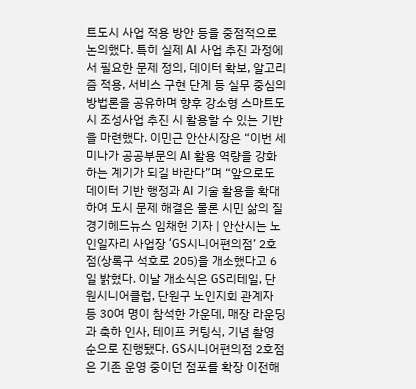트도시 사업 적용 방안 등을 중점적으로 논의했다. 특히 실제 AI 사업 추진 과정에서 필요한 문제 정의, 데이터 확보, 알고리즘 적용, 서비스 구현 단계 등 실무 중심의 방법론을 공유하며 향후 강소형 스마트도시 조성사업 추진 시 활용할 수 있는 기반을 마련했다. 이민근 안산시장은 “이번 세미나가 공공부문의 AI 활용 역량을 강화하는 계기가 되길 바란다”며 “앞으로도 데이터 기반 행정과 AI 기술 활용을 확대하여 도시 문제 해결은 물론 시민 삶의 질
경기헤드뉴스 임채헌 기자 | 안산시는 노인일자리 사업장 ‘GS시니어편의점’ 2호점(상록구 석호로 205)을 개소했다고 6일 밝혔다. 이날 개소식은 GS리테일, 단원시니어클럽, 단원구 노인지회 관계자 등 30여 명이 참석한 가운데, 매장 라운딩과 축하 인사, 테이프 커팅식, 기념 촬영 순으로 진행됐다. GS시니어편의점 2호점은 기존 운영 중이던 점포를 확장 이전해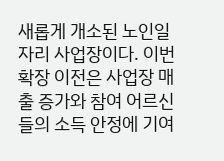새롭게 개소된 노인일자리 사업장이다. 이번 확장 이전은 사업장 매출 증가와 참여 어르신들의 소득 안정에 기여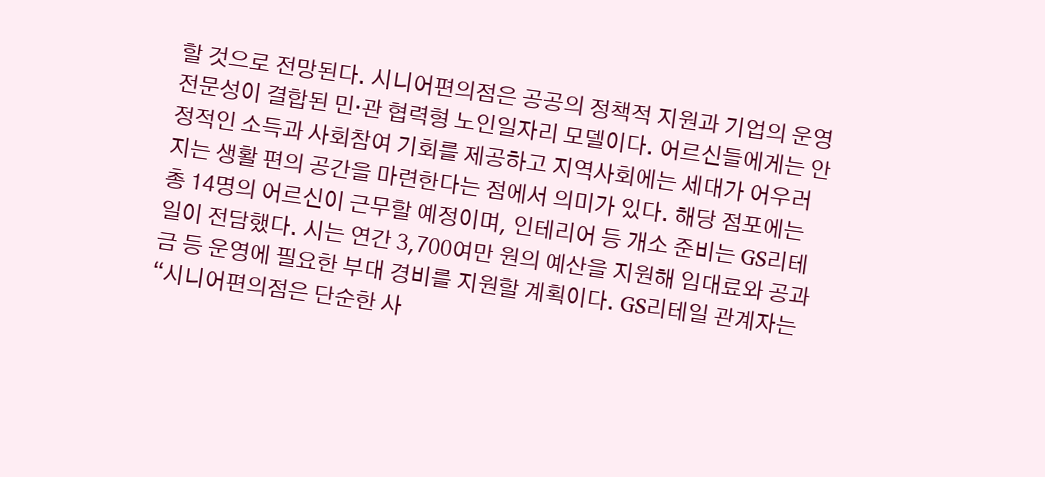할 것으로 전망된다. 시니어편의점은 공공의 정책적 지원과 기업의 운영 전문성이 결합된 민·관 협력형 노인일자리 모델이다. 어르신들에게는 안정적인 소득과 사회참여 기회를 제공하고 지역사회에는 세대가 어우러지는 생활 편의 공간을 마련한다는 점에서 의미가 있다. 해당 점포에는 총 14명의 어르신이 근무할 예정이며, 인테리어 등 개소 준비는 GS리테일이 전담했다. 시는 연간 3,700여만 원의 예산을 지원해 임대료와 공과금 등 운영에 필요한 부대 경비를 지원할 계획이다. GS리테일 관계자는 “시니어편의점은 단순한 사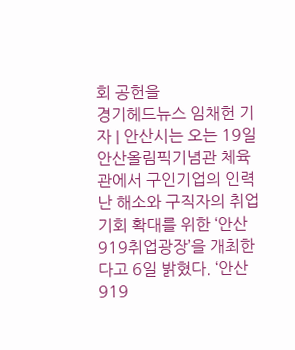회 공헌을
경기헤드뉴스 임채헌 기자 | 안산시는 오는 19일 안산올림픽기념관 체육관에서 구인기업의 인력난 해소와 구직자의 취업 기회 확대를 위한 ‘안산 919취업광장’을 개최한다고 6일 밝혔다. ‘안산 919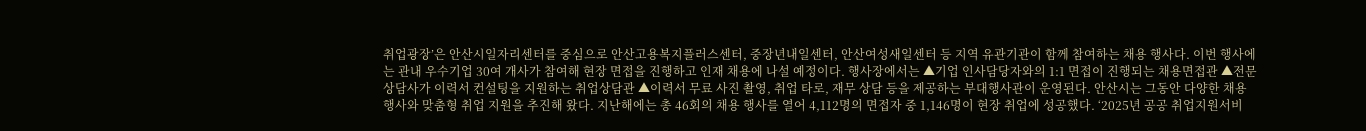취업광장’은 안산시일자리센터를 중심으로 안산고용복지플러스센터, 중장년내일센터, 안산여성새일센터 등 지역 유관기관이 함께 참여하는 채용 행사다. 이번 행사에는 관내 우수기업 30여 개사가 참여해 현장 면접을 진행하고 인재 채용에 나설 예정이다. 행사장에서는 ▲기업 인사담당자와의 1:1 면접이 진행되는 채용면접관 ▲전문 상담사가 이력서 컨설팅을 지원하는 취업상담관 ▲이력서 무료 사진 촬영, 취업 타로, 재무 상담 등을 제공하는 부대행사관이 운영된다. 안산시는 그동안 다양한 채용 행사와 맞춤형 취업 지원을 추진해 왔다. 지난해에는 총 46회의 채용 행사를 열어 4,112명의 면접자 중 1,146명이 현장 취업에 성공했다. ‘2025년 공공 취업지원서비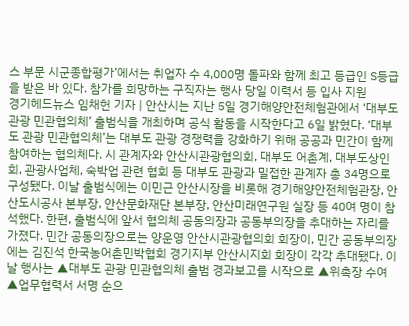스 부문 시군종합평가’에서는 취업자 수 4,000명 돌파와 함께 최고 등급인 S등급을 받은 바 있다. 참가를 희망하는 구직자는 행사 당일 이력서 등 입사 지원
경기헤드뉴스 임채헌 기자 | 안산시는 지난 5일 경기해양안전체험관에서 ‘대부도 관광 민관협의체’ 출범식을 개최하며 공식 활동을 시작한다고 6일 밝혔다. ‘대부도 관광 민관협의체’는 대부도 관광 경쟁력을 강화하기 위해 공공과 민간이 함께 참여하는 협의체다. 시 관계자와 안산시관광협의회, 대부도 어촌계, 대부도상인회, 관광사업체, 숙박업 관련 협회 등 대부도 관광과 밀접한 관계자 총 34명으로 구성됐다. 이날 출범식에는 이민근 안산시장을 비롯해 경기해양안전체험관장, 안산도시공사 본부장, 안산문화재단 본부장, 안산미래연구원 실장 등 40여 명이 참석했다. 한편, 출범식에 앞서 협의체 공동의장과 공동부의장을 추대하는 자리를 가졌다. 민간 공동의장으로는 양운영 안산시관광협의회 회장이, 민간 공동부의장에는 김진석 한국농어촌민박협회 경기지부 안산시지회 회장이 각각 추대됐다. 이날 행사는 ▲대부도 관광 민관협의체 출범 경과보고를 시작으로 ▲위촉장 수여 ▲업무협력서 서명 순으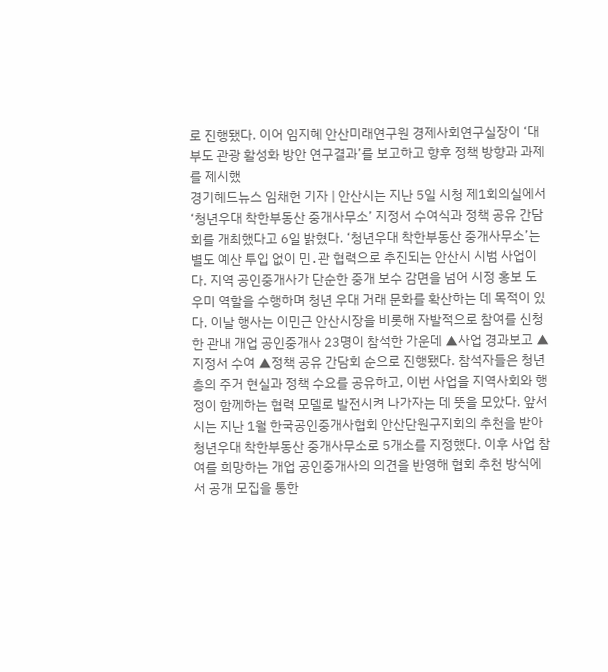로 진행됐다. 이어 임지혜 안산미래연구원 경제사회연구실장이 ‘대부도 관광 활성화 방안 연구결과’를 보고하고 향후 정책 방향과 과제를 제시했
경기헤드뉴스 임채헌 기자 | 안산시는 지난 5일 시청 제1회의실에서 ‘청년우대 착한부동산 중개사무소’ 지정서 수여식과 정책 공유 간담회를 개최했다고 6일 밝혔다. ‘청년우대 착한부동산 중개사무소’는 별도 예산 투입 없이 민․관 협력으로 추진되는 안산시 시범 사업이다. 지역 공인중개사가 단순한 중개 보수 감면을 넘어 시정 홍보 도우미 역할을 수행하며 청년 우대 거래 문화를 확산하는 데 목적이 있다. 이날 행사는 이민근 안산시장을 비롯해 자발적으로 참여를 신청한 관내 개업 공인중개사 23명이 참석한 가운데 ▲사업 경과보고 ▲지정서 수여 ▲정책 공유 간담회 순으로 진행됐다. 참석자들은 청년층의 주거 현실과 정책 수요를 공유하고, 이번 사업을 지역사회와 행정이 함께하는 협력 모델로 발전시켜 나가자는 데 뜻을 모았다. 앞서 시는 지난 1월 한국공인중개사협회 안산단원구지회의 추천을 받아 청년우대 착한부동산 중개사무소로 5개소를 지정했다. 이후 사업 참여를 희망하는 개업 공인중개사의 의견을 반영해 협회 추천 방식에서 공개 모집을 통한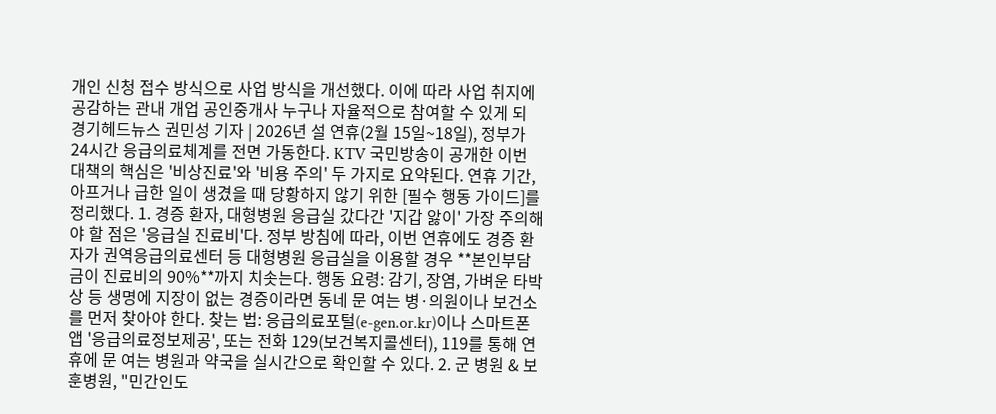개인 신청 접수 방식으로 사업 방식을 개선했다. 이에 따라 사업 취지에 공감하는 관내 개업 공인중개사 누구나 자율적으로 참여할 수 있게 되
경기헤드뉴스 권민성 기자 | 2026년 설 연휴(2월 15일~18일), 정부가 24시간 응급의료체계를 전면 가동한다. KTV 국민방송이 공개한 이번 대책의 핵심은 '비상진료'와 '비용 주의' 두 가지로 요약된다. 연휴 기간, 아프거나 급한 일이 생겼을 때 당황하지 않기 위한 [필수 행동 가이드]를 정리했다. 1. 경증 환자, 대형병원 응급실 갔다간 '지갑 앓이' 가장 주의해야 할 점은 '응급실 진료비'다. 정부 방침에 따라, 이번 연휴에도 경증 환자가 권역응급의료센터 등 대형병원 응급실을 이용할 경우 **본인부담금이 진료비의 90%**까지 치솟는다. 행동 요령: 감기, 장염, 가벼운 타박상 등 생명에 지장이 없는 경증이라면 동네 문 여는 병·의원이나 보건소를 먼저 찾아야 한다. 찾는 법: 응급의료포털(e-gen.or.kr)이나 스마트폰 앱 '응급의료정보제공', 또는 전화 129(보건복지콜센터), 119를 통해 연휴에 문 여는 병원과 약국을 실시간으로 확인할 수 있다. 2. 군 병원 & 보훈병원, "민간인도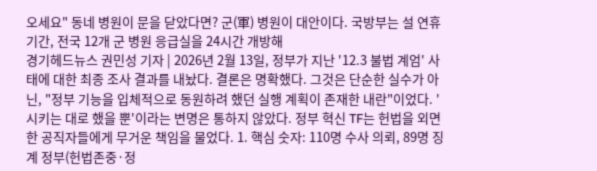오세요" 동네 병원이 문을 닫았다면? 군(軍) 병원이 대안이다. 국방부는 설 연휴 기간, 전국 12개 군 병원 응급실을 24시간 개방해
경기헤드뉴스 권민성 기자 | 2026년 2월 13일, 정부가 지난 '12.3 불법 계엄' 사태에 대한 최종 조사 결과를 내놨다. 결론은 명확했다. 그것은 단순한 실수가 아닌, "정부 기능을 입체적으로 동원하려 했던 실행 계획이 존재한 내란"이었다. '시키는 대로 했을 뿐'이라는 변명은 통하지 않았다. 정부 혁신 TF는 헌법을 외면한 공직자들에게 무거운 책임을 물었다. 1. 핵심 숫자: 110명 수사 의뢰, 89명 징계 정부(헌법존중·정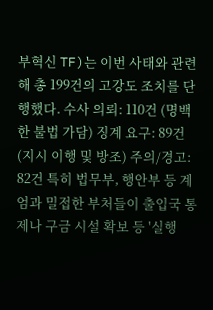부혁신 TF)는 이번 사태와 관련해 총 199건의 고강도 조치를 단행했다. 수사 의뢰: 110건 (명백한 불법 가담) 징계 요구: 89건 (지시 이행 및 방조) 주의/경고: 82건 특히 법무부, 행안부 등 계엄과 밀접한 부처들이 출입국 통제나 구금 시설 확보 등 '실행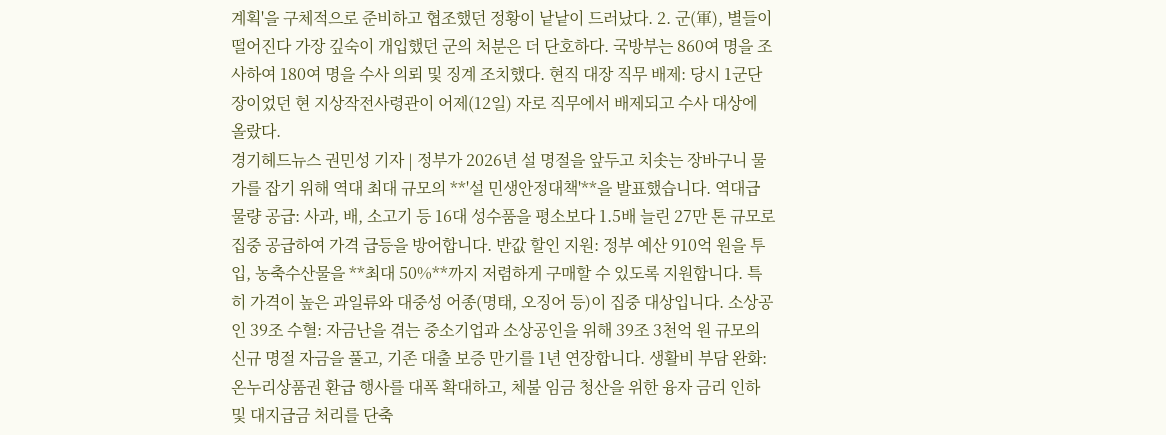계획'을 구체적으로 준비하고 협조했던 정황이 낱낱이 드러났다. 2. 군(軍), 별들이 떨어진다 가장 깊숙이 개입했던 군의 처분은 더 단호하다. 국방부는 860여 명을 조사하여 180여 명을 수사 의뢰 및 징계 조치했다. 현직 대장 직무 배제: 당시 1군단장이었던 현 지상작전사령관이 어제(12일) 자로 직무에서 배제되고 수사 대상에 올랐다.
경기헤드뉴스 권민성 기자 | 정부가 2026년 설 명절을 앞두고 치솟는 장바구니 물가를 잡기 위해 역대 최대 규모의 **'설 민생안정대책'**을 발표했습니다. 역대급 물량 공급: 사과, 배, 소고기 등 16대 성수품을 평소보다 1.5배 늘린 27만 톤 규모로 집중 공급하여 가격 급등을 방어합니다. 반값 할인 지원: 정부 예산 910억 원을 투입, 농축수산물을 **최대 50%**까지 저렴하게 구매할 수 있도록 지원합니다. 특히 가격이 높은 과일류와 대중성 어종(명태, 오징어 등)이 집중 대상입니다. 소상공인 39조 수혈: 자금난을 겪는 중소기업과 소상공인을 위해 39조 3천억 원 규모의 신규 명절 자금을 풀고, 기존 대출 보증 만기를 1년 연장합니다. 생활비 부담 완화: 온누리상품권 환급 행사를 대폭 확대하고, 체불 임금 청산을 위한 융자 금리 인하 및 대지급금 처리를 단축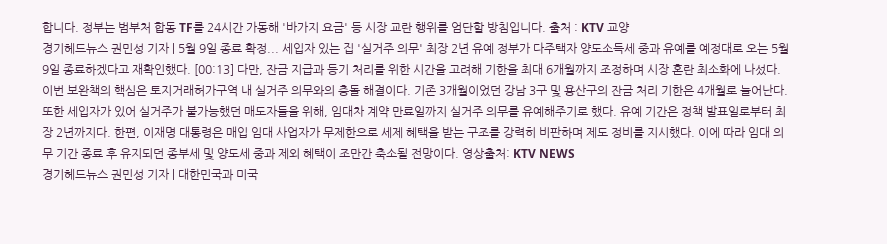합니다. 정부는 범부처 합동 TF를 24시간 가동해 '바가지 요금' 등 시장 교란 행위를 엄단할 방침입니다. 출처 : KTV 교양
경기헤드뉴스 권민성 기자 | 5월 9일 종료 확정... 세입자 있는 집 '실거주 의무' 최장 2년 유예 정부가 다주택자 양도소득세 중과 유예를 예정대로 오는 5월 9일 종료하겠다고 재확인했다. [00:13] 다만, 잔금 지급과 등기 처리를 위한 시간을 고려해 기한을 최대 6개월까지 조정하며 시장 혼란 최소화에 나섰다. 이번 보완책의 핵심은 토지거래허가구역 내 실거주 의무와의 충돌 해결이다. 기존 3개월이었던 강남 3구 및 용산구의 잔금 처리 기한은 4개월로 늘어난다. 또한 세입자가 있어 실거주가 불가능했던 매도자들을 위해, 임대차 계약 만료일까지 실거주 의무를 유예해주기로 했다. 유예 기간은 정책 발표일로부터 최장 2년까지다. 한편, 이재명 대통령은 매입 임대 사업자가 무제한으로 세제 혜택을 받는 구조를 강력히 비판하며 제도 정비를 지시했다. 이에 따라 임대 의무 기간 종료 후 유지되던 종부세 및 양도세 중과 제외 혜택이 조만간 축소될 전망이다. 영상출처: KTV NEWS
경기헤드뉴스 권민성 기자 | 대한민국과 미국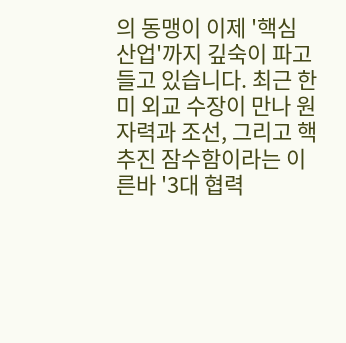의 동맹이 이제 '핵심 산업'까지 깊숙이 파고들고 있습니다. 최근 한미 외교 수장이 만나 원자력과 조선, 그리고 핵추진 잠수함이라는 이른바 '3대 협력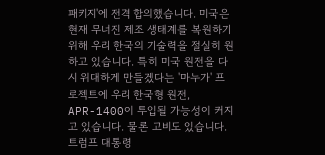패키지'에 전격 합의했습니다. 미국은 현재 무너진 제조 생태계를 복원하기 위해 우리 한국의 기술력을 절실히 원하고 있습니다. 특히 미국 원전을 다시 위대하게 만들겠다는 '마누가' 프로젝트에 우리 한국형 원전, APR-1400이 투입될 가능성이 커지고 있습니다. 물론 고비도 있습니다. 트럼프 대통령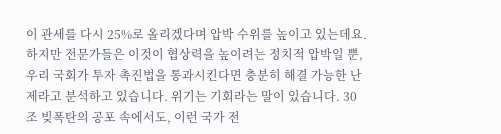이 관세를 다시 25%로 올리겠다며 압박 수위를 높이고 있는데요. 하지만 전문가들은 이것이 협상력을 높이려는 정치적 압박일 뿐, 우리 국회가 투자 촉진법을 통과시킨다면 충분히 해결 가능한 난제라고 분석하고 있습니다. 위기는 기회라는 말이 있습니다. 30조 빚폭탄의 공포 속에서도, 이런 국가 전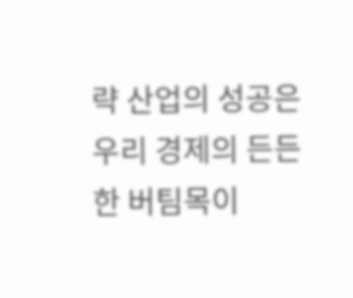략 산업의 성공은 우리 경제의 든든한 버팀목이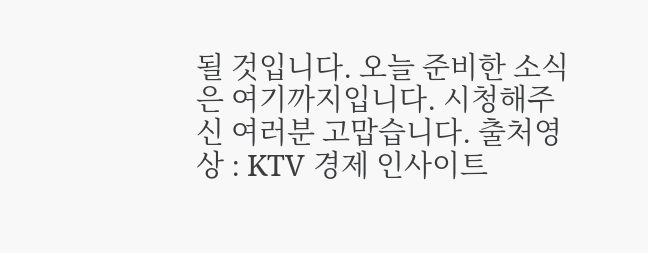될 것입니다. 오늘 준비한 소식은 여기까지입니다. 시청해주신 여러분 고맙습니다. 출처영상 : KTV 경제 인사이트